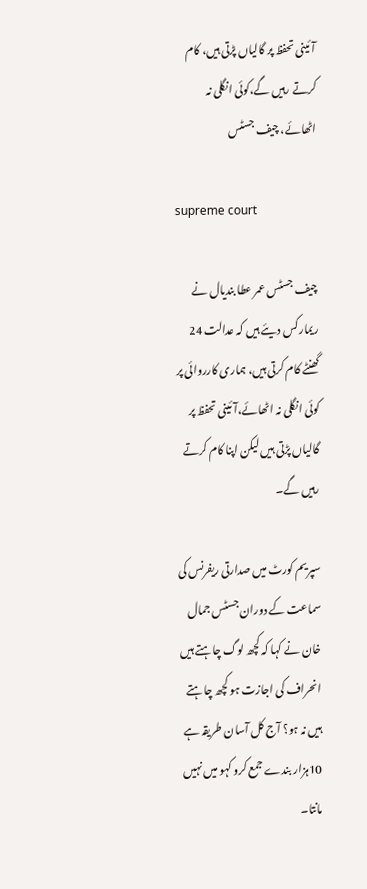آئینی تحفظ پر گالیاں پڑتی ہیں، کام کرتے رہیں گے،کوئی انگلی نہ اٹھائے، چیف جسٹس

supreme court

چیف جسٹس عمر عطا بندیال نے ریمارکس دیئے ہیں کہ عدالت 24 گھنٹے کام کرتی ہیں، ہماری کارروائی پر کوئی انگلی نہ اٹھائے،آئینی تحفظ پر گالیاں پڑتی ہیں لیکن اپنا کام کرتے رہیں گے۔

سپریم کورٹ میں صدارتی ریفرنس کی سماعت کے دوران جسٹس جمال خان نے کہا کہ کچھ لوگ چاہتے ہیں انحراف کی اجازت ہو کچھ چاہتے ہیں نہ ہو؟ آج کل آسان طریقہ ہے 10ہزار بندے جمع کرو کہو میں نہیں مانتا۔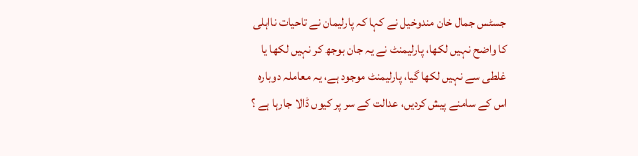جسٹس جمال خان مندوخیل نے کہا کہ پارلیمان نے تاحیات نااہلی کا واضح نہیں لکھا، پارلیمنٹ نے یہ جان بوجھ کر نہیں لکھا یا غلطی سے نہیں لکھا گیا، پارلیمنٹ موجود ہے، یہ معاملہ دوبارہ اس کے سامنے پیش کردیں، عدالت کے سر پر کیوں ڈالا جارہا ہے ؟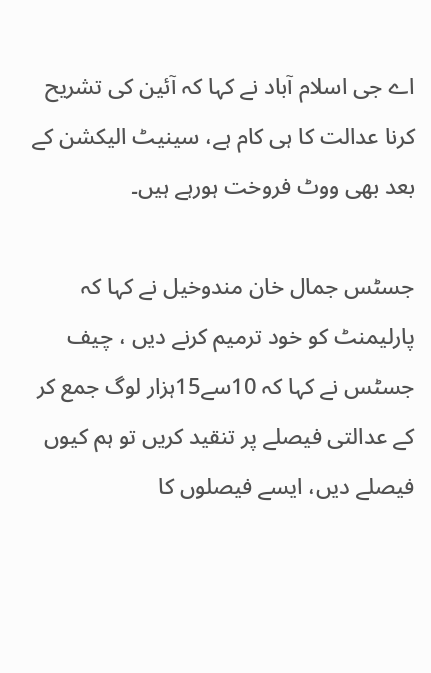اے جی اسلام آباد نے کہا کہ آئین کی تشریح کرنا عدالت کا ہی کام ہے، سینیٹ الیکشن کے بعد بھی ووٹ فروخت ہورہے ہیں۔

جسٹس جمال خان مندوخیل نے کہا کہ پارلیمنٹ کو خود ترمیم کرنے دیں ، چیف جسٹس نے کہا کہ 10سے15ہزار لوگ جمع کر کے عدالتی فیصلے پر تنقید کریں تو ہم کیوں فیصلے دیں، ایسے فیصلوں کا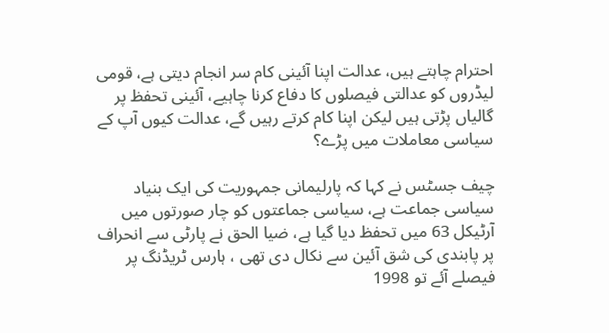احترام چاہتے ہیں، عدالت اپنا آئینی کام سر انجام دیتی ہے، قومی لیڈروں کو عدالتی فیصلوں کا دفاع کرنا چاہیے، آئینی تحفظ پر گالیاں پڑتی ہیں لیکن اپنا کام کرتے رہیں گے، عدالت کیوں آپ کے سیاسی معاملات میں پڑے؟

چیف جسٹس نے کہا کہ پارلیمانی جمہوریت کی ایک بنیاد سیاسی جماعت ہے، سیاسی جماعتوں کو چار صورتوں میں آرٹیکل 63 میں تحفظ دیا گیا ہے، ضیا الحق نے پارٹی سے انحراف پر پابندی کی شق آئین سے نکال دی تھی ، ہارس ٹریڈنگ پر فیصلے آئے تو 1998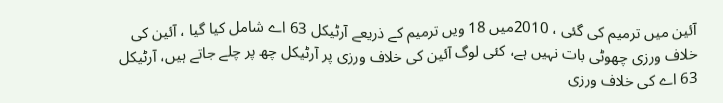آئین میں ترمیم کی گئی ، 2010میں 18 ویں ترمیم کے ذریعے آرٹیکل 63 اے شامل کیا گیا ، آئین کی خلاف ورزی چھوٹی بات نہیں ہے، کئی لوگ آئین کی خلاف ورزی پر آرٹیکل چھ پر چلے جاتے ہیں، آرٹیکل 63 اے کی خلاف ورزی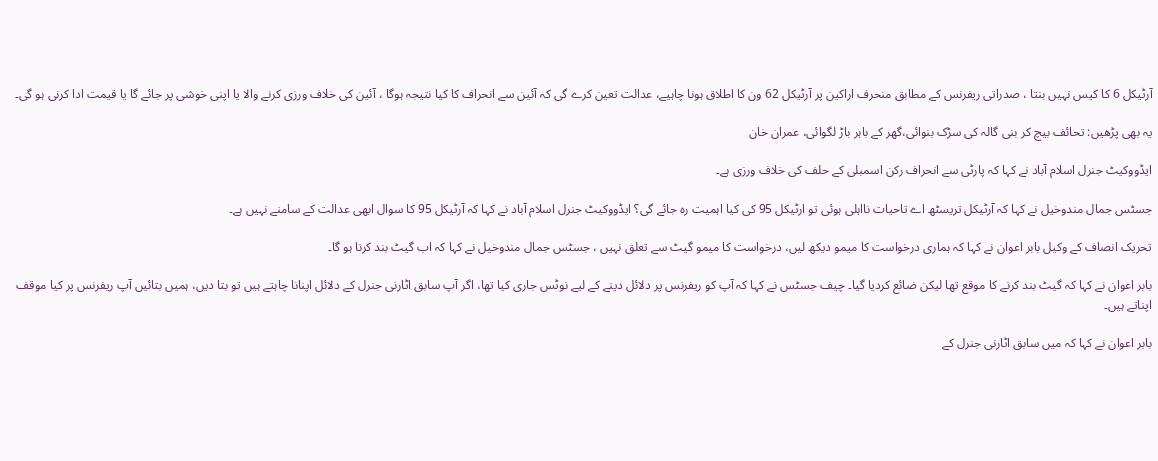آرٹیکل 6 کا کیس نہیں بنتا ، صدراتی ریفرنس کے مطابق منحرف اراکین پر آرٹیکل 62 ون کا اطلاق ہونا چاہیے، عدالت تعین کرے گی کہ آئین سے انحراف کا کیا نتیجہ ہوگا ، آئین کی خلاف ورزی کرنے والا یا اپنی خوشی پر جائے گا یا قیمت ادا کرنی ہو گی۔

یہ بھی پڑھیں: تحائف بیچ کر بنی گالہ کی سڑک بنوائی،گھر کے باہر باڑ لگوائی، عمران خان

ایڈووکیٹ جنرل اسلام آباد نے کہا کہ پارٹی سے انحراف رکن اسمبلی کے حلف کی خلاف ورزی ہے۔

جسٹس جمال مندوخیل نے کہا کہ آرٹیکل تریسٹھ اے تاحیات نااہلی ہوئی تو ارٹیکل 95 کی کیا اہمیت رہ جائے گی؟ ایڈووکیٹ جنرل اسلام آباد نے کہا کہ آرٹیکل 95 کا سوال ابھی عدالت کے سامنے نہیں ہے۔

تحریک انصاف کے وکیل بابر اعوان نے کہا کہ ہماری درخواست کا میمو دیکھ لیں، درخواست کا میمو گیٹ سے تعلق نہیں ، جسٹس جمال مندوخیل نے کہا کہ اب گیٹ بند کرنا ہو گا۔

بابر اعوان نے کہا کہ گیٹ بند کرنے کا موقع تھا لیکن ضائع کردیا گیا۔ چیف جسٹس نے کہا کہ آپ کو ریفرنس پر دلائل دینے کے لیے نوٹس جاری کیا تھا، اگر آپ سابق اٹارنی جنرل کے دلائل اپنانا چاہتے ہیں تو بتا دیں، ہمیں بتائیں آپ ریفرنس پر کیا موقف اپناتے ہیں۔

بابر اعوان نے کہا کہ میں سابق اٹارنی جنرل کے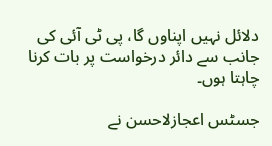دلائل نہیں اپناوں گا، پی ٹی آئی کی جانب سے دائر درخواست پر بات کرنا چاہتا ہوں۔

جسٹس اعجازلاحسن نے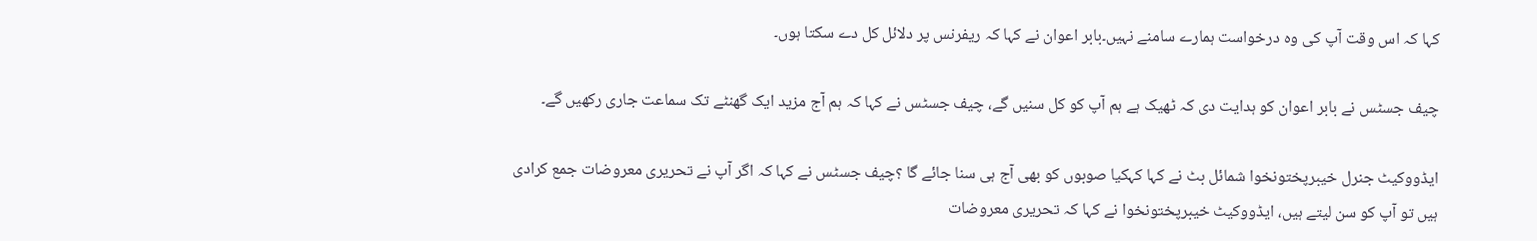کہا کہ اس وقت آپ کی وہ درخواست ہمارے سامنے نہیں۔بابر اعوان نے کہا کہ ریفرنس پر دلائل کل دے سکتا ہوں۔

چیف جسٹس نے بابر اعوان کو ہدایت دی کہ ٹھیک ہے ہم آپ کو کل سنیں گے، چیف جسٹس نے کہا کہ ہم آج مزید ایک گھنٹے تک سماعت جاری رکھیں گے۔

ایڈووکیٹ جنرل خیبرپختونخوا شمائل بٹ نے کہا کہکیا صوبوں کو بھی آج ہی سنا جائے گا ؟چیف جسٹس نے کہا کہ اگر آپ نے تحریری معروضات جمع کرادی ہیں تو آپ کو سن لیتے ہیں، ایڈووکیٹ خیبرپختونخوا نے کہا کہ تحریری معروضات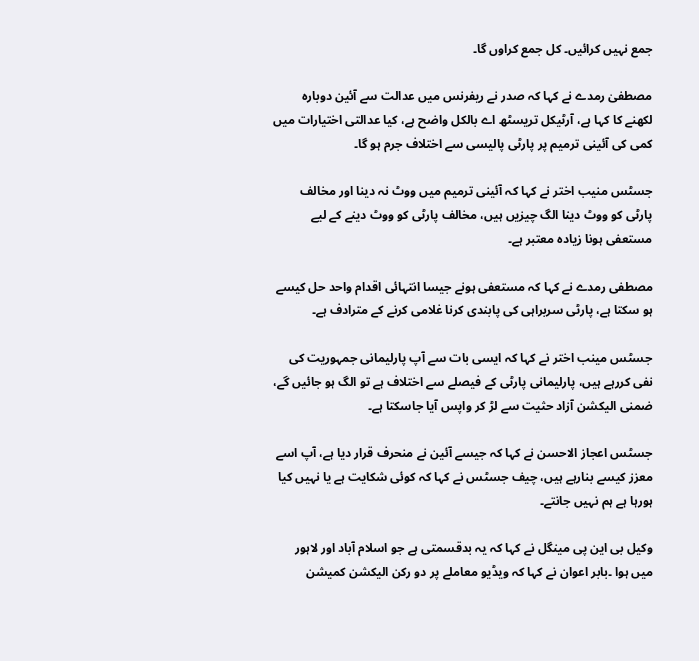جمع نہیں کرائیں۔ کل جمع کراوں گا۔

مصطفیٰ رمدے نے کہا کہ صدر نے ریفرنس میں عدالت سے آئین دوبارہ لکھنے کا کہا ہے، آرٹیکل تریسٹھ اے بالکل واضح ہے، کیا عدالتی اختیارات میں کمی کی آئینی ترمیم پر پارٹی پالیسی سے اختلاف جرم ہو گا۔

جسٹس منیب اختر نے کہا کہ آئینی ترمیم میں ووٹ نہ دینا اور مخالف پارٹی کو ووٹ دینا الگ چیزیں ہیں، مخالف پارٹی کو ووٹ دینے کے لیے مستعفی ہونا زیادہ معتبر ہے۔

مصطفی رمدے نے کہا کہ مستعفی ہونے جیسا انتہائی اقدام واحد حل کیسے ہو سکتا ہے، پارٹی سربراہی کی پابندی کرنا غلامی کرنے کے مترادف ہے۔

جسٹس مینب اختر نے کہا کہ ایسی بات سے آپ پارلیمانی جمہوریت کی نفی کررہے ہیں، پارلیمانی پارٹی کے فیصلے سے اختلاف ہے تو الگ ہو جائیں گے، ضمنی الیکشن آزاد حثیت سے لڑ کر واپس آیا جاسکتا ہے۔

جسٹس اعجاز الاحسن نے کہا کہ جیسے آئین نے منحرف قرار دیا ہے، آپ اسے معزز کیسے بنارہے ہیں، چیف جسٹس نے کہا کہ کوئی شکایت ہے یا نہیں کیا ہورہا ہے ہم نہیں جانتے۔

وکیل بی این پی مینگل نے کہا کہ یہ بدقسمتی ہے جو اسلام آباد اور لاہور میں ہوا ۔بابر اعوان نے کہا کہ ویڈیو معاملے پر دو رکن الیکشن کمیشن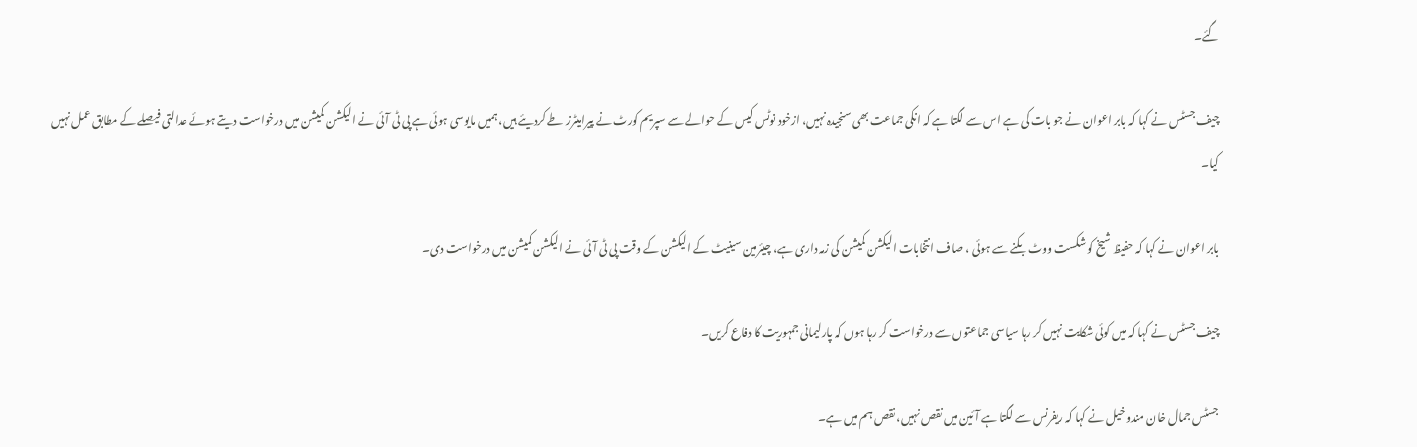گئے۔

چیف جسٹس نے کہا کہ بابر اعوان نے جو بات کی ہے اس سے لگتا ہے کہ انکی جماعت بھی سنجیدہ نہیں، ازخود نوٹس کیس کے حوالے سے سپریم کورٹ نے پیرامیٹرز طے کردیئے ہیں، ہمیں مایوسی ہوئی ہے پی ٹی آئی نے الیکشن کمیشن میں درخواست دیتے ہوئے عدالتی فیصلے کے مطابق عمل نہیں کیا۔

بابر اعوان نے کہا کہ حفیظ شیخ کو شکست ووٹ بکنے سے ہوئی ، صاف انتخابات الیکشن کمیشن کی زمہ داری ہے، چیئرمین سینیٹ کے الیکشن کے وقت پی ٹی آئی نے الیکشن کمیشن میں درخواست دی۔

چیف جسٹس نے کہا کہ میں کوئی شکایت نہیں کر رہا سیاسی جماعتوں سے درخواست کر رہا ہوں کہ پارلیمانی جمہوریت کا دفاع کریں۔

جسٹس جمال خان مندوخیل نے کہا کہ ریفرنس سے لگتا ہے آئین میں نقص نہیں، نقص ہم میں ہے۔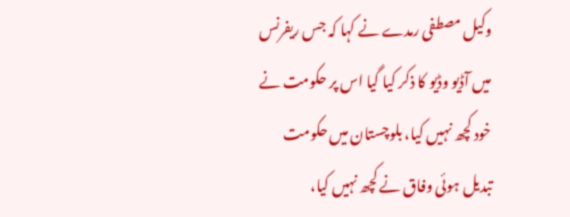وکیل مصطفی رمدے نے کہا کہ جس ریفرنس میں آڈیو وڈیو کا ذکر کیا گیا اس پر حکومت نے خود کچھ نہیں کیا، بلوچستان میں حکومت تبدیل ہوئی وفاق نے کچھ نہیں کیا،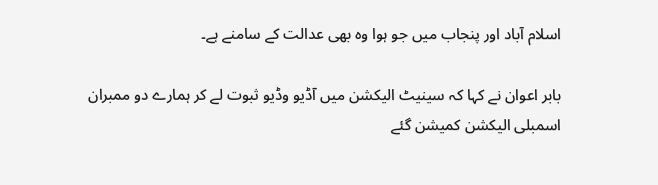اسلام آباد اور پنجاب میں جو ہوا وہ بھی عدالت کے سامنے ہے۔

بابر اعوان نے کہا کہ سینیٹ الیکشن میں آڈیو وڈیو ثبوت لے کر ہمارے دو ممبران اسمبلی الیکشن کمیشن گئے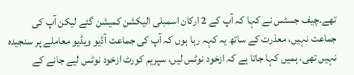تھے۔چیف جسٹس نے کہا کہ آپ کے 2 ارکان اسمبلی الیکشن کمیشن گئے لیکن آپ کی جماعت نہیں، معذرت کے ساتھ یہ کہہ رہا ہوں کہ آپ کی جماعت آڈیو ویڈیو معاملے پر سنجیدہ نہیں تھی، ہمیں کہا جاتا ہے کہ ازخود نوٹس لیں، سپریم کورٹ ازخود نوٹس لیے جانے کے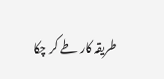طریقہ کار طے کر چکا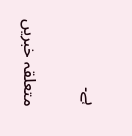ہے۔


متعلقہ خبریں